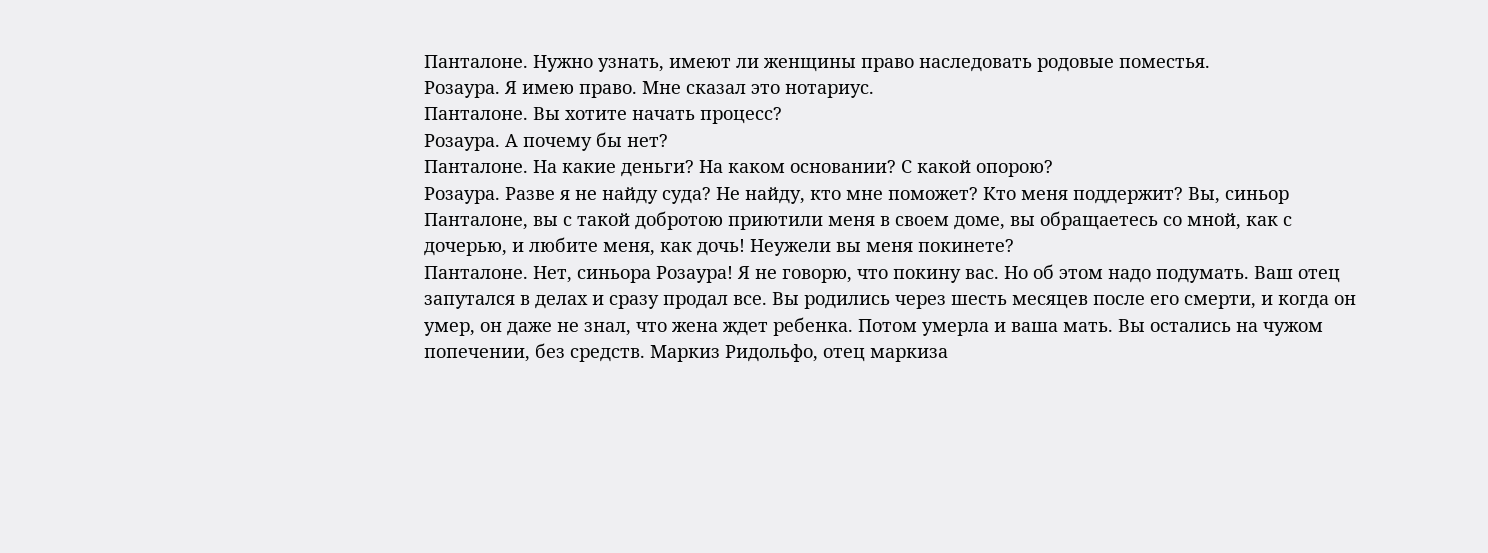Панталоне. Нужно узнать, имеют ли женщины право наследовать родовые поместья.
Розаура. Я имею право. Мне сказал это нотариус.
Панталоне. Вы хотите начать процесс?
Розаура. А почему бы нет?
Панталоне. На какие деньги? На каком основании? С какой опорою?
Розаура. Разве я не найду суда? Не найду, кто мне поможет? Кто меня поддержит? Вы, синьор Панталоне, вы с такой добротою приютили меня в своем доме, вы обращаетесь со мной, как с дочерью, и любите меня, как дочь! Неужели вы меня покинете?
Панталоне. Нет, синьора Розаура! Я не говорю, что покину вас. Но об этом надо подумать. Ваш отец запутался в делах и сразу продал все. Вы родились через шесть месяцев после его смерти, и когда он умер, он даже не знал, что жена ждет ребенка. Потом умерла и ваша мать. Вы остались на чужом попечении, без средств. Маркиз Ридольфо, отец маркиза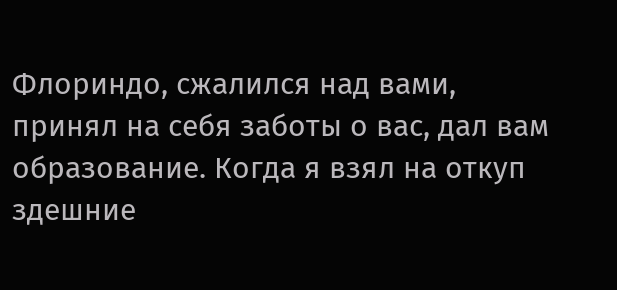Флориндо, сжалился над вами, принял на себя заботы о вас, дал вам образование. Когда я взял на откуп здешние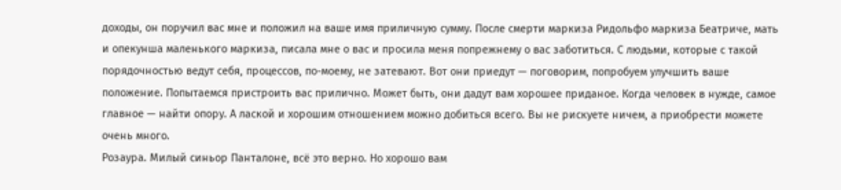доходы, он поручил вас мне и положил на ваше имя приличную сумму. После смерти маркиза Ридольфо маркиза Беатриче, мать и опекунша маленького маркиза, писала мне о вас и просила меня попрежнему о вас заботиться. С людьми, которые с такой порядочностью ведут себя, процессов, по-моему, не затевают. Вот они приедут — поговорим, попробуем улучшить ваше положение. Попытаемся пристроить вас прилично. Может быть, они дадут вам хорошее приданое. Когда человек в нужде, самое главное — найти опору. А лаской и хорошим отношением можно добиться всего. Вы не рискуете ничем, а приобрести можете очень много.
Розаура. Милый синьор Панталоне, всё это верно. Но хорошо вам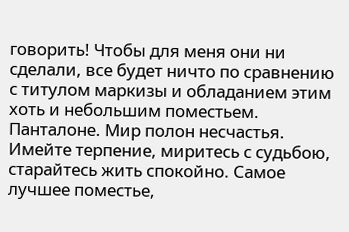говорить! Чтобы для меня они ни сделали, все будет ничто по сравнению с титулом маркизы и обладанием этим хоть и небольшим поместьем.
Панталоне. Мир полон несчастья. Имейте терпение, миритесь с судьбою, старайтесь жить спокойно. Самое лучшее поместье,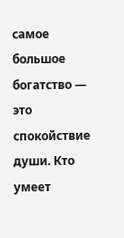самое большое богатство — это спокойствие души. Кто умеет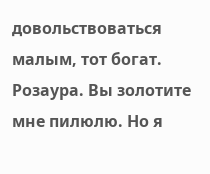довольствоваться малым, тот богат.
Розаура. Вы золотите мне пилюлю. Но я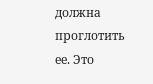должна проглотить ее. Это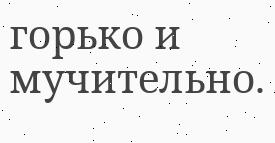горько и мучительно.